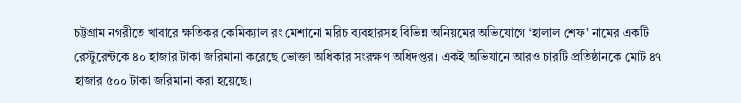চট্টগ্রাম নগরীতে খাবারে ক্ষতিকর কেমিক্যাল রং মেশানো মরিচ ব্যবহারসহ বিভিন্ন অনিয়মের অভিযোগে ‘হালাল শেফ’ নামের একটি রেস্টুরেন্টকে ৪০ হাজার টাকা জরিমানা করেছে ভোক্তা অধিকার সংরক্ষণ অধিদপ্তর। একই অভিযানে আরও চারটি প্রতিষ্ঠানকে মোট ৪৭ হাজার ৫০০ টাকা জরিমানা করা হয়েছে।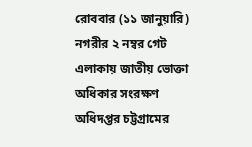রোববার (১১ জানুয়ারি) নগরীর ২ নম্বর গেট এলাকায় জাতীয় ভোক্তা অধিকার সংরক্ষণ অধিদপ্তর চট্টগ্রামের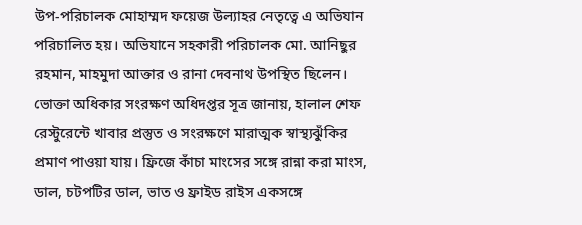উপ-পরিচালক মোহাম্মদ ফয়েজ উল্যাহর নেতৃত্বে এ অভিযান পরিচালিত হয়। অভিযানে সহকারী পরিচালক মো. আনিছুর রহমান, মাহমুদা আক্তার ও রানা দেবনাথ উপস্থিত ছিলেন।
ভোক্তা অধিকার সংরক্ষণ অধিদপ্তর সূত্র জানায়, হালাল শেফ রেস্টুরেন্টে খাবার প্রস্তুত ও সংরক্ষণে মারাত্মক স্বাস্থ্যঝুঁকির প্রমাণ পাওয়া যায়। ফ্রিজে কাঁচা মাংসের সঙ্গে রান্না করা মাংস, ডাল, চটপটির ডাল, ভাত ও ফ্রাইড রাইস একসঙ্গে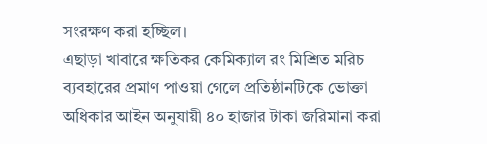সংরক্ষণ করা হচ্ছিল।
এছাড়া খাবারে ক্ষতিকর কেমিক্যাল রং মিশ্রিত মরিচ ব্যবহারের প্রমাণ পাওয়া গেলে প্রতিষ্ঠানটিকে ভোক্তা অধিকার আইন অনুযায়ী ৪০ হাজার টাকা জরিমানা করা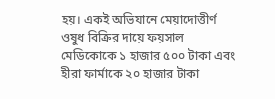হয়। একই অভিযানে মেয়াদোত্তীর্ণ ওষুধ বিক্রির দায়ে ফয়সাল মেডিকোকে ১ হাজার ৫০০ টাকা এবং হীরা ফার্মাকে ২০ হাজার টাকা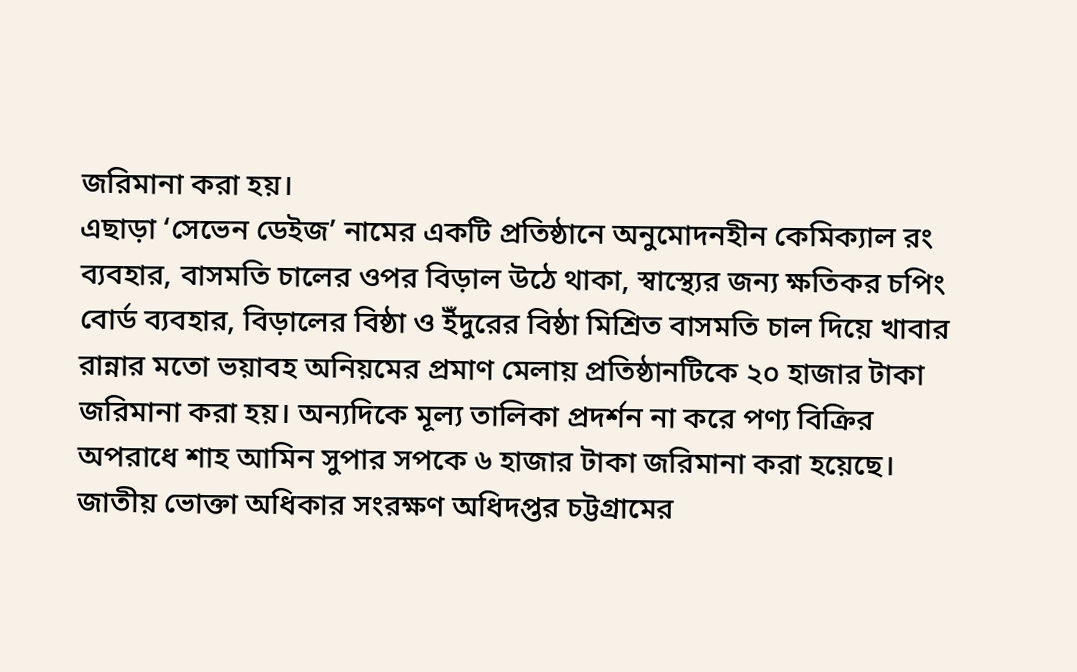জরিমানা করা হয়।
এছাড়া ‘সেভেন ডেইজ’ নামের একটি প্রতিষ্ঠানে অনুমোদনহীন কেমিক্যাল রং ব্যবহার, বাসমতি চালের ওপর বিড়াল উঠে থাকা, স্বাস্থ্যের জন্য ক্ষতিকর চপিং বোর্ড ব্যবহার, বিড়ালের বিষ্ঠা ও ইঁদুরের বিষ্ঠা মিশ্রিত বাসমতি চাল দিয়ে খাবার রান্নার মতো ভয়াবহ অনিয়মের প্রমাণ মেলায় প্রতিষ্ঠানটিকে ২০ হাজার টাকা জরিমানা করা হয়। অন্যদিকে মূল্য তালিকা প্রদর্শন না করে পণ্য বিক্রির অপরাধে শাহ আমিন সুপার সপকে ৬ হাজার টাকা জরিমানা করা হয়েছে।
জাতীয় ভোক্তা অধিকার সংরক্ষণ অধিদপ্তর চট্টগ্রামের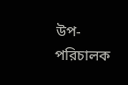উপ-পরিচালক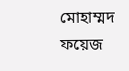মোহাম্মদ ফয়েজ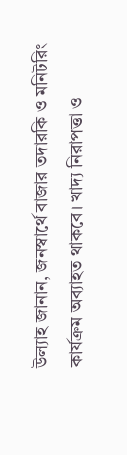উল্যাহ জানান, জনস্বার্থে বাজার তদারকি ও মনিটরিং কার্যক্রম অব্যাহত থাকবে। খাদ্য নিরাপত্তা ও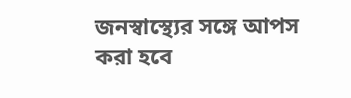জনস্বাস্থ্যের সঙ্গে আপস করা হবে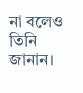না বলেও তিনি জানান।